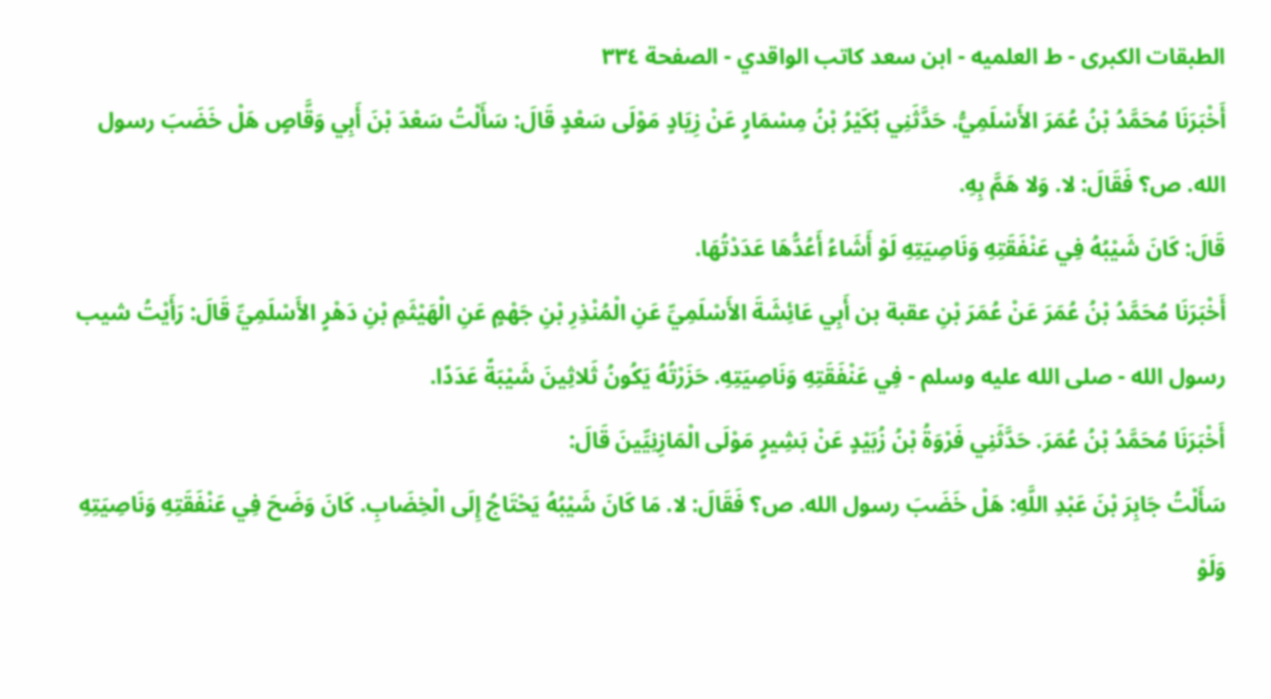الطبقات الكبرى - ط العلميه - ابن سعد كاتب الواقدي - الصفحة ٣٣٤
أَخْبَرَنَا مُحَمَّدُ بْنُ عُمَرَ الأَسْلَمِيُّ. حَدَّثَنِي بُكَيْرُ بْنُ مِسْمَارٍ عَنْ زِيَادٍ مَوْلَى سَعْدٍ قَالَ: سَأَلْتُ سَعْدَ بْنَ أَبِي وَقَّاصٍ هَلْ خَضَبَ رسول الله. ص؟ فَقَالَ: لا. وَلا هَمَّ بِهِ.
قَالَ: كَانَ شَيْبُهُ فِي عَنْفَقَتِهِ وَنَاصِيَتِهِ لَوْ أَشَاءُ أَعُدُّهَا عَدَدْتُهَا.
أَخْبَرَنَا مُحَمَّدُ بْنُ عُمَرَ عَنْ عُمَرَ بْنِ عقبة بن أَبِي عَائِشَةَ الأَسْلَمِيِّ عَنِ الْمُنْذِرِ بْنِ جَهْمٍ عَنِ الْهَيْثَمِ بْنِ دَهْرٍ الأَسْلَمِيِّ قَالَ: رَأَيْتُ شيب رسول الله - صلى الله عليه وسلم - فِي عَنْفَقَتِهِ وَنَاصِيَتِهِ. حَزَرْتُهُ يَكُونُ ثَلاثِينَ شَيْبَةً عَدَدًا.
أَخْبَرَنَا مُحَمَّدُ بْنُ عُمَرَ. حَدَّثَنِي فَرْوَةُ بْنُ زُبَيْدٍ عَنْ بَشِيرٍ مَوْلَى الْمَازِنِيِّينَ قَالَ:
سَأَلْتُ جَابِرَ بْنَ عَبْدِ اللَّهِ: هَلْ خَضَبَ رسول الله. ص؟ فَقَالَ: لا. مَا كَانَ شَيْبُهُ يَحْتَاجُ إِلَى الْخِضَابِ. كَانَ وَضَحَ فِي عَنْفَقَتِهِ وَنَاصِيَتِهِ وَلَوْ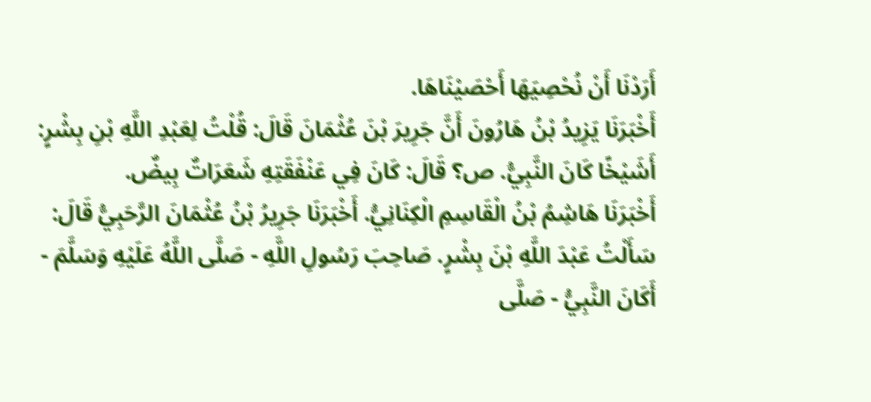أَرَدْنَا أَنْ نُحْصِيَهَا أَحْصَيْنَاهَا.
أَخْبَرَنَا يَزِيدُ بْنُ هَارُونَ أَنَّ جَرِيرَ بْنَ عُثْمَانَ قَالَ: قُلْتُ لِعَبْدِ اللَّهِ بْنِ بِشْرٍ: أَشَيْخًا كَانَ النَّبِيُّ. ص؟ قَالَ: كَانَ فِي عَنْفَقَتِهِ شَعَرَاتٌ بِيضٌ.
أَخْبَرَنَا هَاشِمُ بْنُ الْقَاسِمِ الْكِنَانِيُّ. أَخْبَرَنَا جَرِيرُ بْنُ عُثْمَانَ الرَّحَبِيُّ قَالَ: سَأَلْتُ عَبْدَ اللَّهِ بْنَ بِشْرٍ. صَاحِبَ رَسُولِ اللَّهِ - صَلَّى اللَّهُ عَلَيْهِ وَسَلَّمَ - أَكَانَ النَّبِيُّ - صَلَّى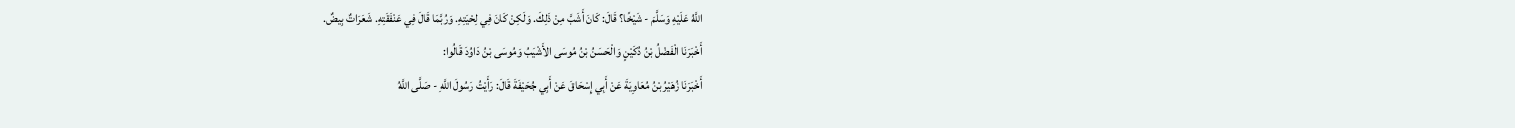اللَّهُ عَلَيْهِ وَسَلَّمَ - شَيْخًا؟ قَالَ: كَانَ أَشَبَّ مِنْ ذَلِكَ. وَلَكِنْ كَانَ فِي لِحْيَتِهِ. وَرُبَّمَا قَالَ فِي عَنْفَقَتِهِ. شَعَرَاتٌ بِيضٌ.
أَخْبَرَنَا الْفَضْلُ بْنُ دُكَيْنٍ وَالْحَسَنُ بْنُ مُوسَى الأَشْيَبُ وَمُوسَى بْنُ دَاوُدَ قَالُوا:
أَخْبَرَنَا زُهَيْرُ بْنُ مُعَاوِيَةَ عَنْ أَبِي إِسْحَاقَ عَنْ أَبِي جُحَيْفَةَ قَالَ: رَأَيْتُ رَسُولَ اللَّهِ - صَلَّى اللَّهُ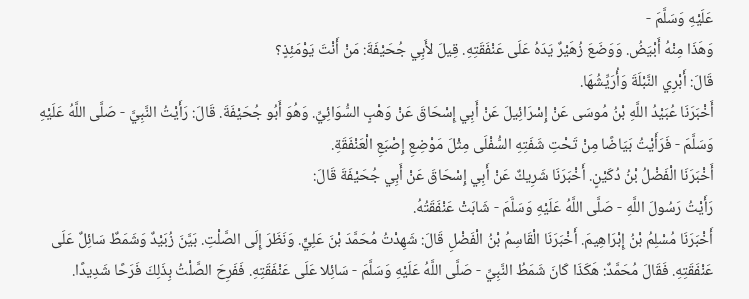عَلَيْهِ وَسَلَّمَ -
وَهَذَا مِنْهُ أَبْيَضُ. وَوَضَعَ زُهَيْرٌ يَدَهُ عَلَى عَنْفَقَتِهِ. قِيلَ لأَبِي جُحَيْفَةَ: مَنْ أَنْتَ يَوْمَئِذٍ؟
قَالَ: أَبْرِي النَّبْلَةَ وَأُرَيِّشُهَا.
أَخْبَرَنَا عُبَيْدُ اللَّهِ بْنُ مُوسَى عَنْ إِسْرَائِيلَ عَنْ أَبِي إِسْحَاقَ عَنْ وَهْبٍ السُّوَائِيِّ. وَهُوَ أَبُو جُحَيْفَةَ. قَالَ: رَأَيْتُ النَّبِيَّ - صَلَّى اللَّهُ عَلَيْهِ وَسَلَّمَ - فَرَأَيْتُ بَيَاضًا مِنْ تَحْتِ شَفَتِهِ السُّفْلَى مِثْلَ مَوْضِعِ إِصْبَعِ الْعَنْفَقَةِ.
أَخْبَرَنَا الْفَضْلُ بْنُ دُكَيْنٍ. أَخْبَرَنَا شَرِيكٌ عَنْ أَبِي إِسْحَاقَ عَنْ أَبِي جُحَيْفَةَ قَالَ:
رَأَيْتُ رَسُولَ اللَّهِ - صَلَّى اللَّهُ عَلَيْهِ وَسَلَّمَ - شَابَتْ عَنْفَقَتُهُ.
أَخْبَرَنَا مُسْلِمُ بْنُ إِبْرَاهِيمَ. أَخْبَرَنَا الْقَاسِمُ بْنُ الْفَضْلِ قَالَ: شَهِدْتُ مُحَمَّدَ بْنَ عَلِيٍّ. وَنَظَرَ إِلَى الصَّلْتِ. بَيَّنَ زُبَيْدٌ وَشَمَطٌ سَائِلٌ عَلَى عَنْفَقَتِهِ. فَقَالَ مُحَمَّدٌ: هَكَذَا كَانَ شَمَطُ النَّبِيِّ - صَلَّى اللَّهُ عَلَيْهِ وَسَلَّمَ - سَائِلا عَلَى عَنْفَقَتِهِ. فَفَرِحَ الصَّلْتُ بِذَلِكَ فَرَحًا شَدِيدًا.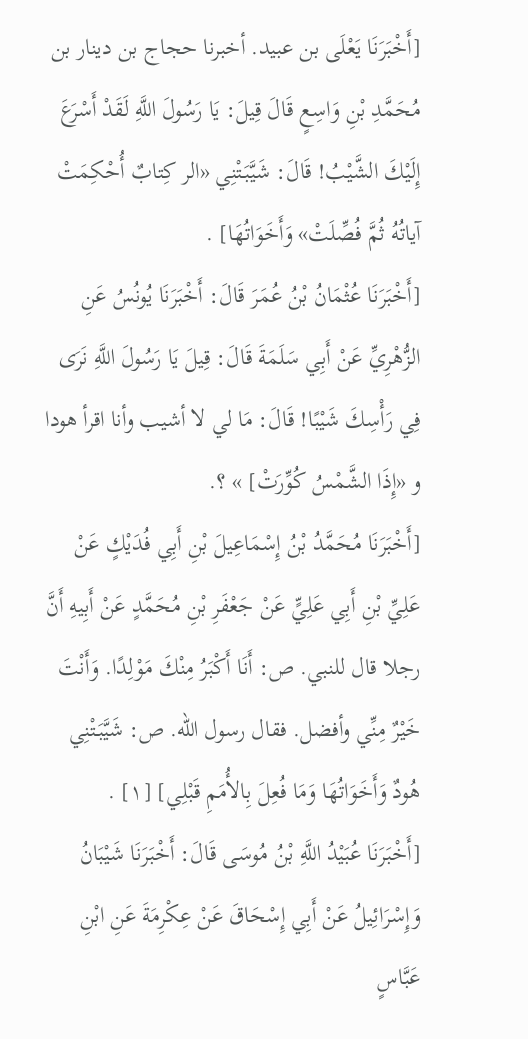[أَخْبَرَنَا يَعْلَى بن عبيد. أخبرنا حجاج بن دينار بن مُحَمَّدِ بْنِ وَاسِعٍ قَالَ قِيلَ: يَا رَسُولَ اللَّهِ لَقَدْ أَسْرَعَ إِلَيْكَ الشَّيْبُ! قَالَ: شَيَّبَتْنِي «الر كِتابٌ أُحْكِمَتْ آياتُهُ ثُمَّ فُصِّلَتْ» وَأَخَوَاتُهَا] .
[أَخْبَرَنَا عُثْمَانُ بْنُ عُمَرَ قَالَ: أَخْبَرَنَا يُونُسُ عَنِ الزُّهْرِيِّ عَنْ أَبِي سَلَمَةَ قَالَ: قِيلَ يَا رَسُولَ اللَّهِ نَرَى فِي رَأْسِكَ شَيْبًا! قَالَ: مَا لي لا أشيب وأنا اقرأ هودا و «إِذَا الشَّمْسُ كُوِّرَتْ] » ؟.
[أَخْبَرَنَا مُحَمَّدُ بْنُ إِسْمَاعِيلَ بْنِ أَبِي فُدَيْكٍ عَنْ عَلِيِّ بْنِ أَبِي عَلِيٍّ عَنْ جَعْفَرِ بْنِ مُحَمَّدٍ عَنْ أَبِيهِ أَنَّ رجلا قال للنبي. ص: أَنَا أَكْبَرُ مِنْكَ مَوْلِدًا. وَأَنْتَ خَيْرٌ مِنِّي وأفضل. فقال رسول الله. ص: شَيَّبَتْنِي هُودٌ وَأَخَوَاتُهَا وَمَا فُعِلَ بِالأُمَمِ قَبْلِي] [١] .
[أَخْبَرَنَا عُبَيْدُ اللَّهِ بْنُ مُوسَى قَالَ: أَخْبَرَنَا شَيْبَانُ وَإِسْرَائِيلُ عَنْ أَبِي إِسْحَاقَ عَنْ عِكْرِمَةَ عَنِ ابْنِ عَبَّاسٍ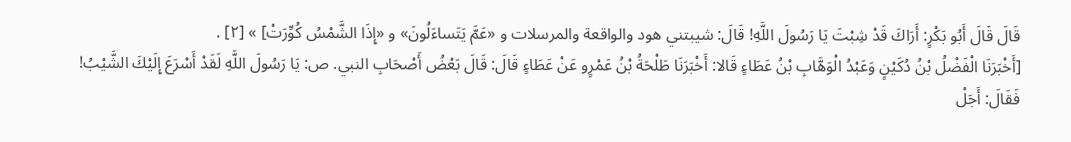قَالَ قَالَ أَبُو بَكْرٍ: أَرَاكَ قَدْ شِبْتَ يَا رَسُولَ اللَّهِ! قَالَ: شيبتني هود والواقعة والمرسلات و «عَمَّ يَتَساءَلُونَ» و «إِذَا الشَّمْسُ كُوِّرَتْ] » [٢] .
[أَخْبَرَنَا الْفَضْلُ بْنُ دُكَيْنٍ وَعَبْدُ الْوَهَّابِ بْنُ عَطَاءٍ قَالا: أَخْبَرَنَا طَلْحَةُ بْنُ عَمْرٍو عَنْ عَطَاءٍ قَالَ: قَالَ بَعْضُ أَصْحَابِ النبي. ص: يَا رَسُولَ اللَّهِ لَقَدْ أَسْرَعَ إِلَيْكَ الشَّيْبُ! فَقَالَ: أَجَلْ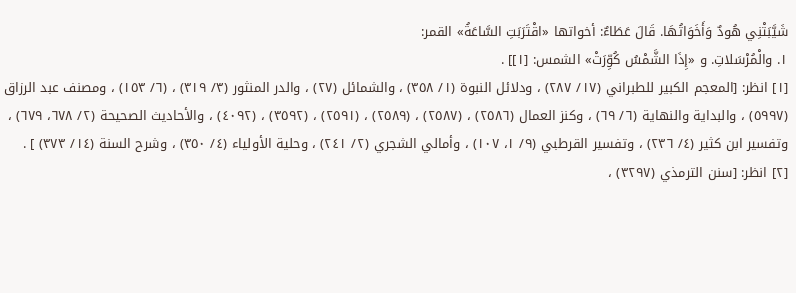شَيَّبَتْنِي هُودٌ وَأَخَوَاتُهَا. قَالَ عَطَاءٌ: أخواتها «اقْتَرَبَتِ السَّاعَةُ» القمر:
١. والْمُرْسَلاتِ. و «إِذَا الشَّمْسُ كُوِّرَتْ» الشمس: [١]] .
[١] انظر: [المعجم الكبير للطبراني (١٧/ ٢٨٧) ، ودلائل النبوة (١/ ٣٥٨) ، والشمائل (٢٧) ، والدر المنثور (٣/ ٣١٩) ، (٦/ ١٥٣) ، ومصنف عبد الرزاق (٥٩٩٧) ، والبداية والنهاية (٦/ ٦٩) ، وكنز العمال (٢٥٨٦) ، (٢٥٨٧) ، (٢٥٨٩) ، (٢٥٩١) ، (٣٥٩٢) ، (٤٠٩٢) ، والأحاديث الصحيحة (٢/ ٦٧٨، ٦٧٩) ، وتفسير ابن كثير (٤/ ٢٣٦) ، وتفسير القرطبي (٩/ ١، ١٠٧) ، وأمالي الشجري (٢/ ٢٤١) ، وحلية الأولياء (٤/ ٣٥٠) ، وشرح السنة (١٤/ ٣٧٣) ] .
[٢] انظر: [سنن الترمذي (٣٢٩٧) ،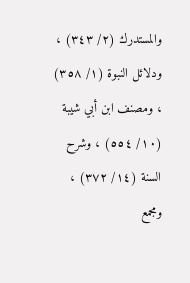والمستدرك (٢/ ٣٤٣) ، ودلائل النبوة (١/ ٣٥٨) ، ومصنف ابن أبي شيبة (١٠/ ٥٥٤) ، وشرح السنة (١٤/ ٣٧٢) ، ومجمع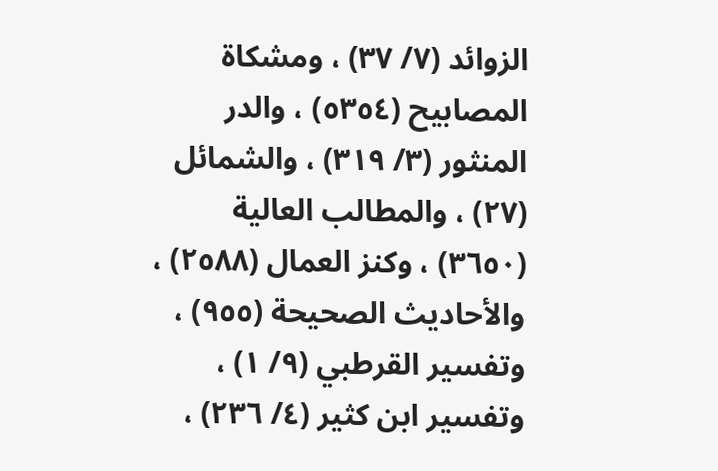الزوائد (٧/ ٣٧) ، ومشكاة المصابيح (٥٣٥٤) ، والدر المنثور (٣/ ٣١٩) ، والشمائل (٢٧) ، والمطالب العالية (٣٦٥٠) ، وكنز العمال (٢٥٨٨) ، والأحاديث الصحيحة (٩٥٥) ، وتفسير القرطبي (٩/ ١) ، وتفسير ابن كثير (٤/ ٢٣٦) ،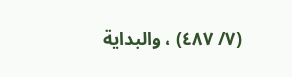(٧/ ٤٨٧) ، والبداية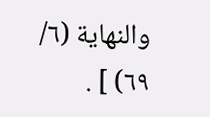والنهاية (٦/ ٦٩) ] .